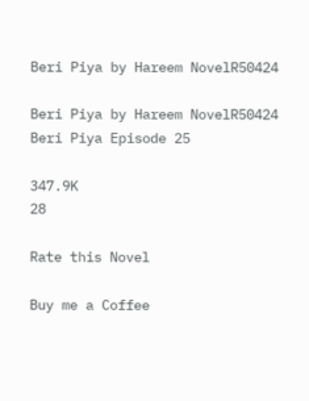Beri Piya by Hareem NovelR50424

Beri Piya by Hareem NovelR50424 Beri Piya Episode 25

347.9K
28

Rate this Novel

Buy me a Coffee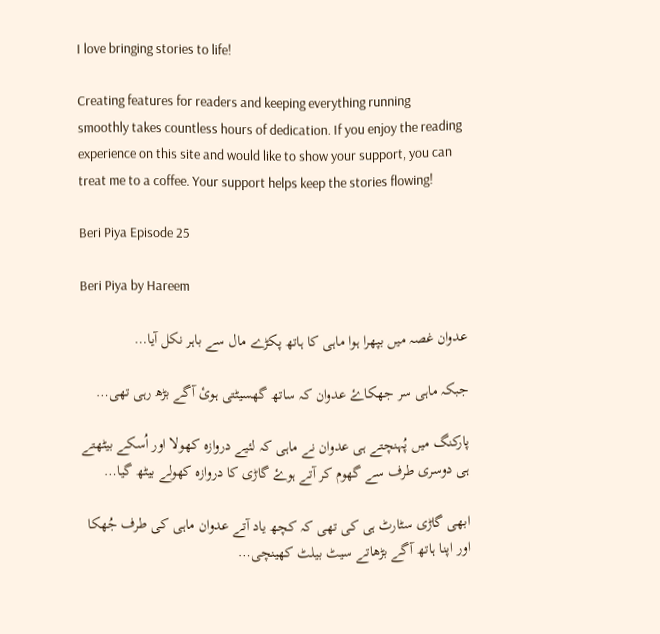I love bringing stories to life!

Creating features for readers and keeping everything running smoothly takes countless hours of dedication. If you enjoy the reading experience on this site and would like to show your support, you can treat me to a coffee. Your support helps keep the stories flowing!

Beri Piya Episode 25

Beri Piya by Hareem

عدوان غصہ میں بپھرا ہوا ماہی کا ہاتھ پکڑے مال سے باہر نکل آیا…

جبکہ ماہی سر جھکاۓ عدوان کہ ساتھ گھسیٹتی ہوئ آگے بڑھ رہی تھی…

پارکنگ میں پُہنچتے ہی عدوان نے ماہی کہ لئیے دروازہ کھولا اور اُسکے بیٹھتے ہی دوسری طرف سے گھوم کر آتے ہوۓ گاڑی کا دروازہ کھولے بیٹھ گیا…

ابھی گاڑی سٹارٹ ہی کی تھی کہ کچھ یاد آتے عدوان ماہی کی طرف جُھکا اور اپنا ہاتھ آگے بڑھاتے سیٹ بیلٹ کھینچی…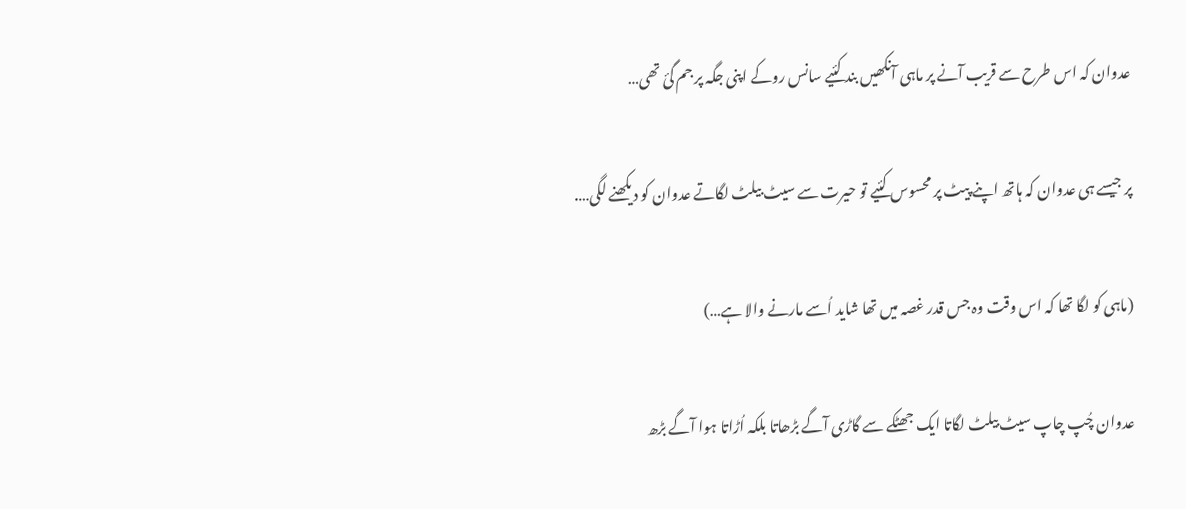عدوان کہ اس طرح سے قریب آنے پر ماہی آنکھیں بند کئیے سانس روکے اپنی جگہ پر جم گئ تھی…

پر جیسے ہی عدوان کہ ہاتھ اپنے پیٹ پر محسوس کئیے تو حیرت سے سیٹ بیلٹ لگاتے عدوان کو دیکھنے لگی….

(ماہی کو لگا تھا کہ اس وقت وہ جس قدر غصہ میں تھا شاید اُسے مارنے والا ہے…)

عدوان چُپ چاپ سیٹ بیلٹ لگاتا ایک جھٹکے سے گاڑی آگے بڑھاتا بلکہ اُڑاتا ہوا آگے بڑھ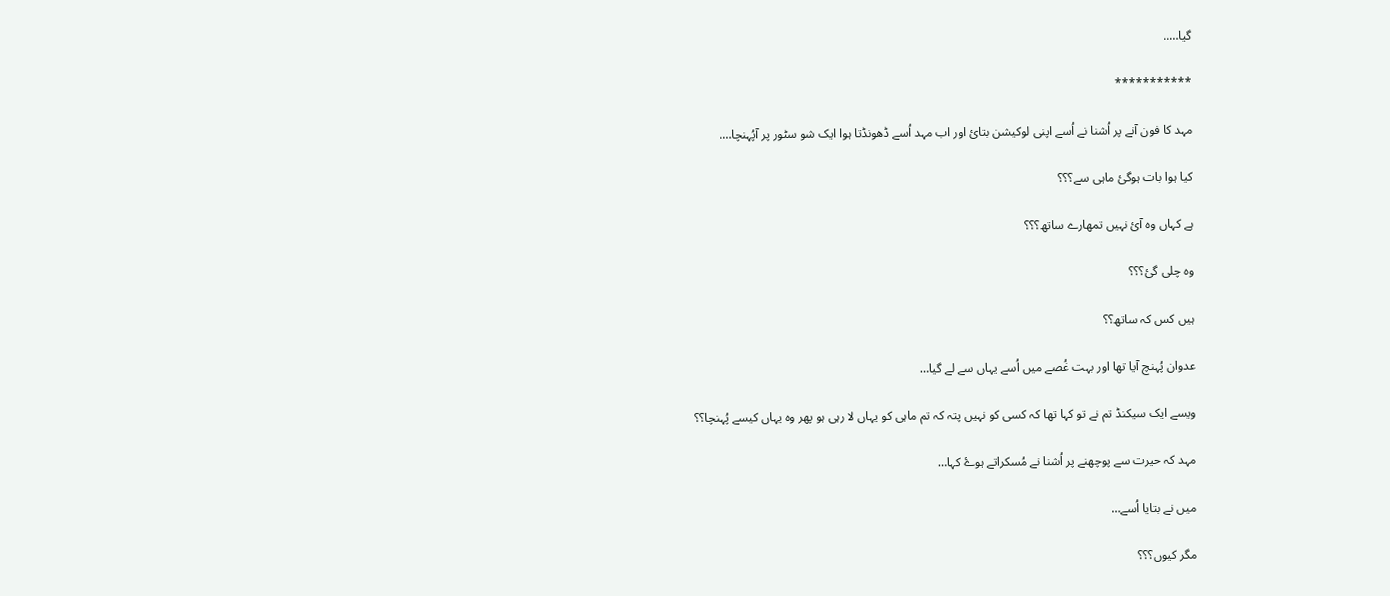گیا…..

***********

مہد کا فون آنے پر اُشنا نے اُسے اپنی لوکیشن بتائ اور اب مہد اُسے ڈھونڈتا ہوا ایک شو سٹور پر آپُہنچا….

کیا ہوا بات ہوگئ ماہی سے؟؟؟

ہے کہاں وہ آئ نہیں تمھارے ساتھ؟؟؟

وہ چلی گئ؟؟؟

ہیں کس کہ ساتھ؟؟

عدوان پُہنچ آیا تھا اور بہت غُصے میں اُسے یہاں سے لے گیا…

ویسے ایک سیکنڈ تم نے تو کہا تھا کہ کسی کو نہیں پتہ کہ تم ماہی کو یہاں لا رہی ہو پھر وہ یہاں کیسے پُہنچا؟؟

مہد کہ حیرت سے پوچھنے پر اُشنا نے مُسکراتے ہوۓ کہا…

میں نے بتایا اُسے…

مگر کیوں؟؟؟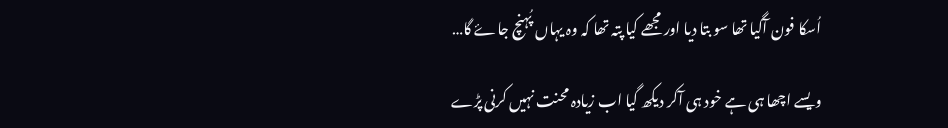اُسکا فون آگیا تھا سو بتا دیا اور مجھے کیا پتہ تھا کہ وہ یہاں پُہنچ جاۓ گا…

ویسے اچھا ہی ہے خود ہی آکر دیکھ گیا اب زیادہ محنت نہیں کرنی پڑے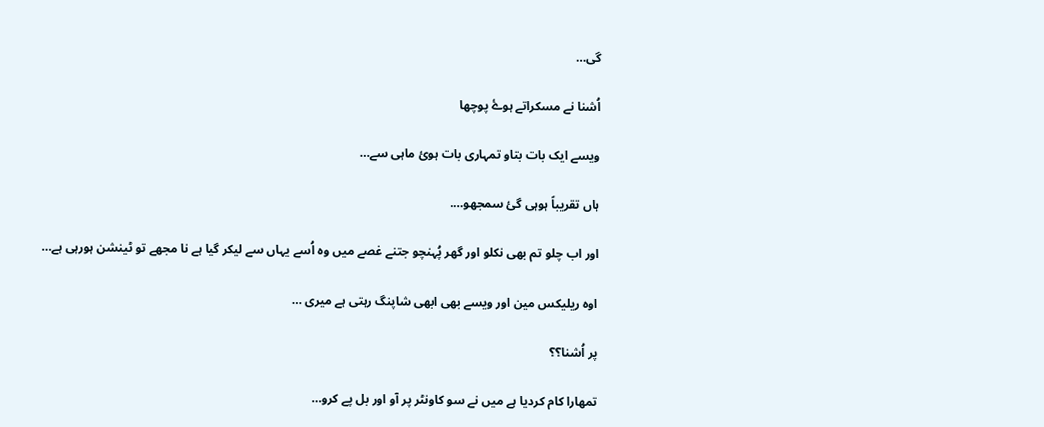گی…

اُشنا نے مسکراتے ہوۓ پوچھا

ویسے ایک بات بتاو تمہاری بات ہوئ ماہی سے…

ہاں تقریباً ہوہی گئ سمجھو….

اور اب چلو تم بھی نکلو اور گھر پُہنچو جتنے غصے میں وہ اُسے یہاں سے لیکر گیا ہے نا مجھے تو ٹینشن ہورہی ہے…

اوہ ریلیکس مین اور ویسے بھی ابھی شاپنگ رہتی ہے میری …

پر اُشنا؟؟

تمھارا کام کردیا ہے میں نے سو کاونٹر پر آو اور بل پے کرو…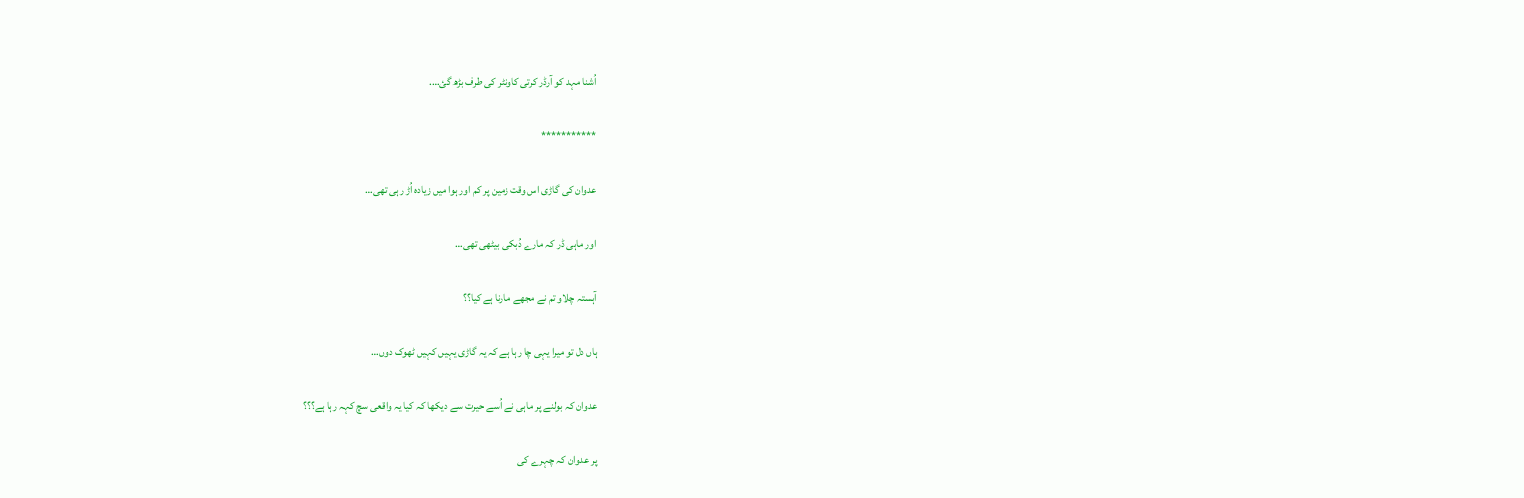اُشنا مہد کو آرڈر کرتی کاونٹر کی طرف بڑھ گئ….

***********

عدوان کی گاڑی اس وقت زمین پر کم اور ہوا میں زیادہ اُڑ رہی تھی…

اور ماہی ڈر کہ مارے دُبکی بیٹھی تھی…

آہستہ چلاو تم نے مجھے مارنا ہے کیا؟؟

ہاں دل تو میرا یہی چا رہا ہے کہ یہ گاڑی یہیں کہیں ٹھوک دوں…

عدوان کہ بولنے پر ماہی نے اُسے حیرت سے دیکھا کہ کیا یہ واقعی سچ کہہ رہا ہے؟؟؟

پر عدوان کہ چہرے کی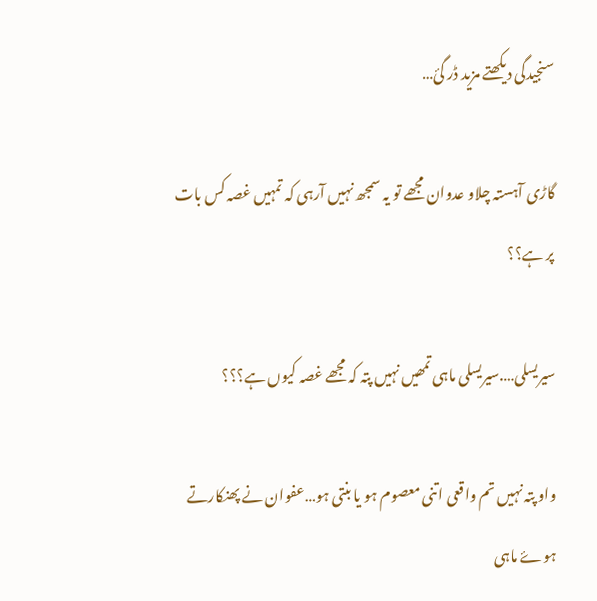سنجیدگی دیکھتے مزید ڈر گئ…

گاڑی آہستہ چلاو عدوان مجھے تو یہ سمجھ نہیں آرہی کہ تمہیں غصہ کس بات پر ہے؟؟

سیریسلی….سیریسلی ماہی تمھیں نہیں پتہ کہ مجھے غصہ کیوں ہے؟؟؟

واو پتہ نہیں تم واقعی اتنی معصوم ہو یا بنتی ہو…عفوان نے پھنکارتے ہوۓ ماہی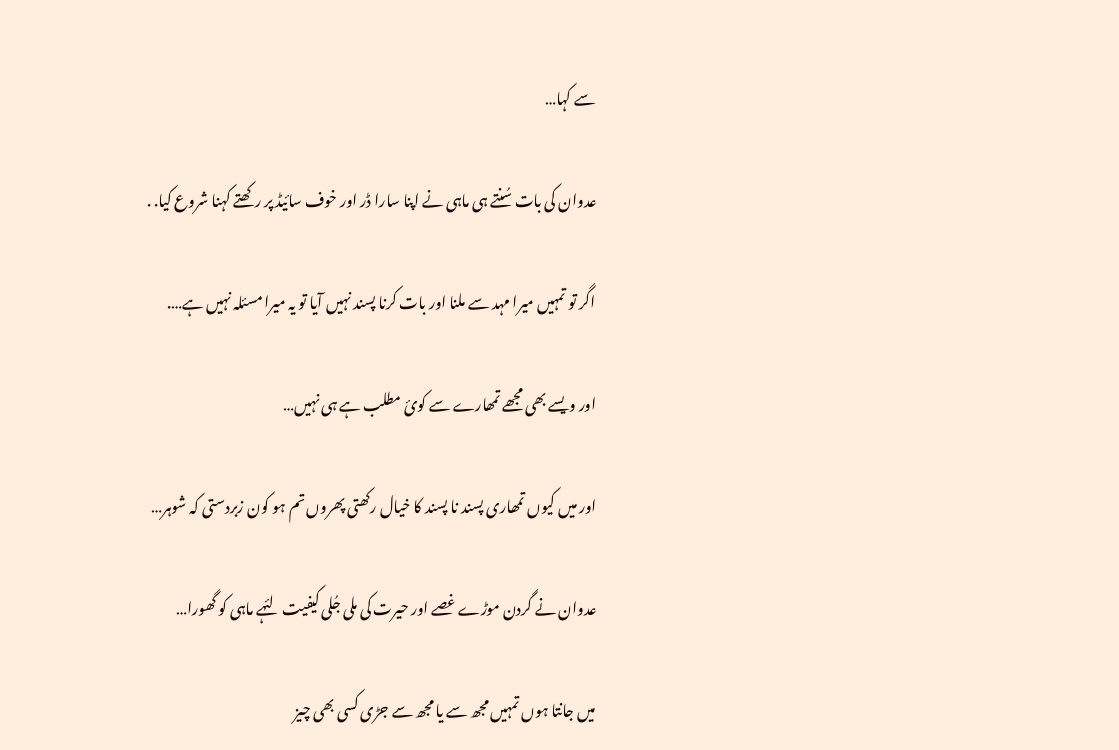سے کہا…

عدوان کی بات سُنتے ہی ماہی نے اپنا سارا ڈر اور خوف سائیڈ پر رکھتے کہنا شروع کیا. .

اگر تو تمہیں میرا مہد سے ملنا اور بات کرنا پسند نہیں آیا تو یہ میرا مسئلہ نہیں ہے….

اور ویسے بھی مجھے تمھارے سے کوئ مطلب ہے ہی نہیں…

اور میں کیوں تمھاری پسند نا پسند کا خیال رکھتی پھروں تم ہو کون زبردستی کہ شوہر…

عدوان نے گردن موڑے غصے اور حیرت کی ملی جُلی کیفیت لئہے ماہی کو گھورا…

میں جانتا ہوں تمہیں مجھ سے یا مجھ سے جڑی کسی بھی چیز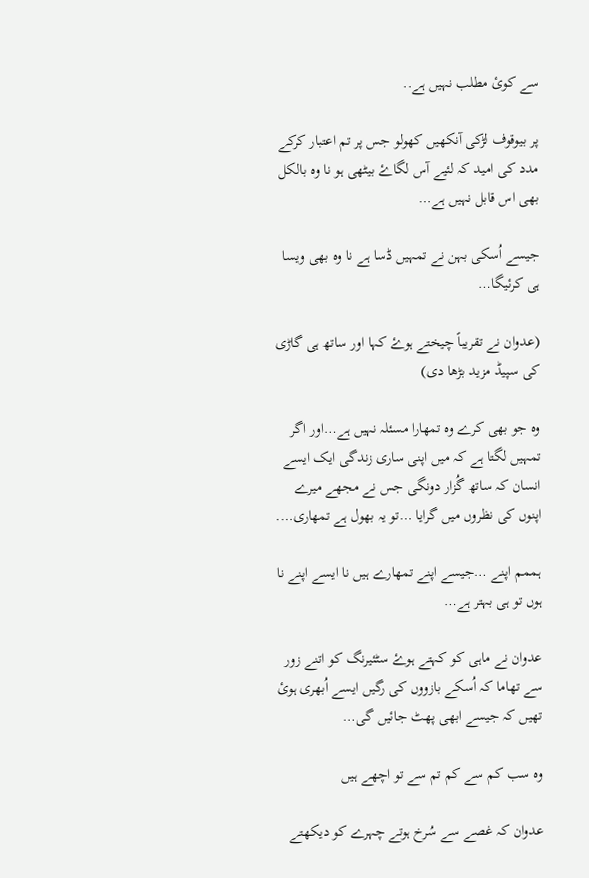سے کوئ مطلب نہیں ہے..

پر بیوقوف لڑکی آنکھیں کھولو جس پر تم اعتبار کرکے مدد کی امید کہ لئیے آس لگاۓ بیٹھی ہو نا وہ بالکل بھی اس قابل نہیں ہے…

جیسے اُسکی بہن نے تمہیں ڈسا ہے نا وہ بھی ویسا ہی کرئیگا…

(عدوان نے تقریباً چیختے ہوۓ کہا اور ساتھ ہی گاڑی کی سپیڈ مزید بڑھا دی)

وہ جو بھی کرے وہ تمھارا مسئلہ نہیں ہے…اور اگر تمہیں لگتا ہے کہ میں اپنی ساری زندگی ایک ایسے انسان کہ ساتھ گُزار دونگی جس نے مجھے میرے اپنوں کی نظروں میں گرایا …تو یہ بھول ہے تمھاری….

ہممم اپنے …جیسے اپنے تمھارے ہیں نا ایسے اپنے نا ہوں تو ہی بہتر ہے…

عدوان نے ماہی کو کہتے ہوۓ سٹئیرنگ کو اتنے زور سے تھاما کہ اُسکے بازووں کی رگیں ایسے اُبھری ہوئ تھیں کہ جیسے ابھی پھٹ جائیں گی…

وہ سب کم سے کم تم سے تو اچھے ہیں

عدوان کہ غصے سے سُرخ ہوتے چہرے کو دیکھتے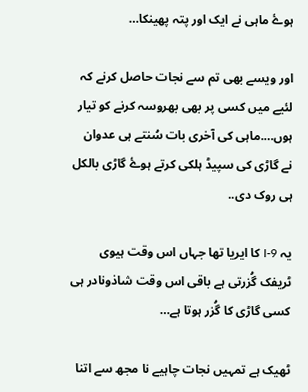ہوۓ ماہی نے ایک اور پتہ پھینکا…

اور ویسے بھی تم سے نجات حاصل کرنے کہ لئیے میں کسی پر بھی بھروسہ کرنے کو تیار ہوں….ماہی کی آخری بات سُنتے ہی عدوان نے گاڑی کی سپیڈ ہلکی کرتے ہوۓ گاڑی بالکل ہی روک دی..

یہ I-9 کا ایریا تھا جہاں اس وقت ہیوی ٹریفک گُزرتی ہے باقی اس وقت شاذونادر ہی کسی گاڑی کا گُزر ہوتا ہے…

ٹھیک ہے تمہیں نجات چاہیے نا مجھ سے اتنا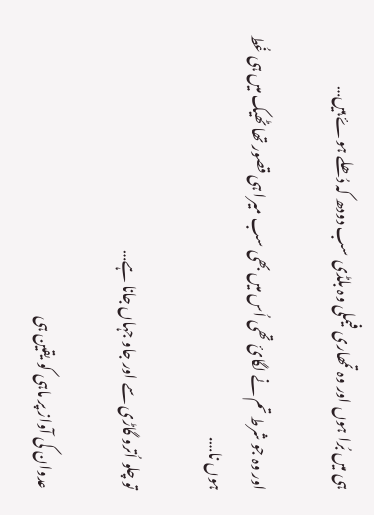ہی میں بُرا ہوں اور وہ تمھاری فیملی وہ بلڈی سب دودھ کہ دُھلے ہوۓ ہیں…

اور وہ جو شرط تم نے لگائ تھی اُس میں بھی سب میرا ہی قصور تھا ٹھیک میں ہی غُط ہوں نا….

تو چلو اُترو گاڑی سے اور جاو جہاں جانا ہے…

عدوان کی آواز پر ماہی کو یقین ہی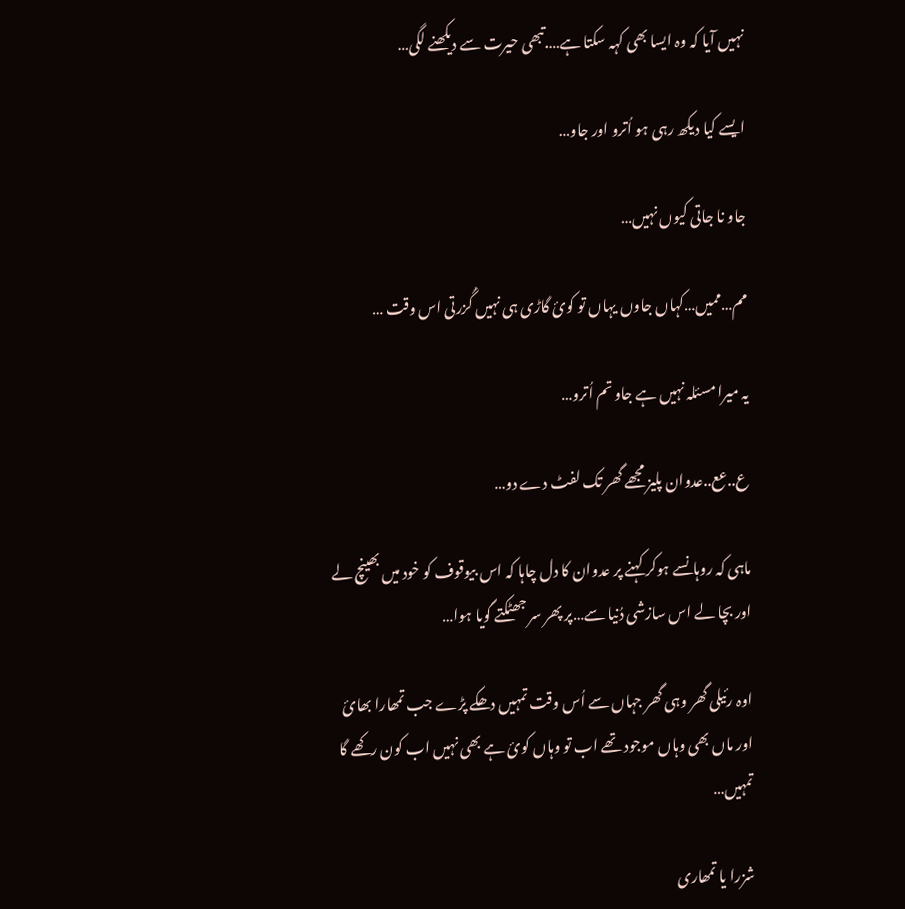نہیں آیا کہ وہ ایسا بھی کہہ سکتا ہے….تبھی حیرت سے دیکھنے لگی…

ایسے کیا دیکھ رہی ہو اُترو اور جاو…

جاو نا جاتی کیوں نہیں…

مم…ممیں…کہاں جاوں یہاں تو کوئ گاڑی ہی نہیں گُزرتی اس وقت …

یہ میرا مسئلہ نہیں ہے جاو تم اُترو…

ع..عع..عدوان پلیز مجھے گھر تک لفٹ دے دو…

ماہی کہ روہانسے ہوکر کہنے پر عدوان کا دل چاہا کہ اس بیوقوف کو خود میں بھینچ لے اور بچا لے اس سازشی دُنیا سے…پر پھر سر جھٹکتے گویا ہوا…

اوہ رئیلی گھر وہی گھر جہاں سے اُس وقت تمہیں دھکے پڑے جب تمھارا بھائ اور ماں بھی وہاں موجود تھے اب تو وہاں کوئ ہے بھی نہیں اب کون رکھے گا تمہیں…

شزرا یا تمھاری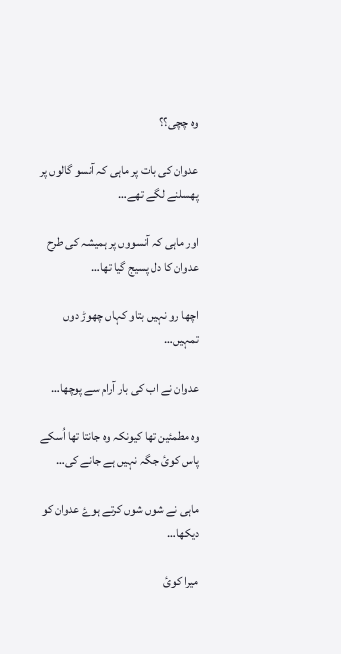وہ چچی؟؟

عدوان کی بات پر ماہی کہ آنسو گالوں پر پھسلنے لگے تھے…

اور ماہی کہ آنسووں پر ہمیشہ کی طرح عدوان کا دل پسیج گیا تھا…

اچھا رو نہیں بتاو کہاں چھوڑ دوں تمہیں…

عدوان نے اب کی بار آرام سے پوچھا…

وہ مطمئین تھا کیونکہ وہ جانتا تھا اُسکے پاس کوئ جگہ نہیں ہے جانے کی…

ماہی نے شوں شوں کرتے ہوۓ عدوان کو دیکھا…

میرا کوئ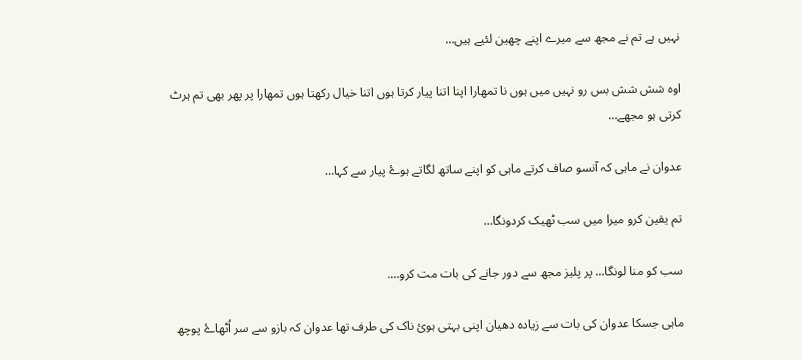نہیں ہے تم نے مجھ سے میرے اپنے چھین لئیے ہیں…

اوہ شش شش بس رو نہیں میں ہوں نا تمھارا اپنا اتنا پیار کرتا ہوں اتنا خیال رکھتا ہوں تمھارا پر پھر بھی تم ہرٹ کرتی ہو مجھے…

عدوان نے ماہی کہ آنسو صاف کرتے ماہی کو اپنے ساتھ لگاتے ہوۓ پیار سے کہا…

تم یقین کرو میرا میں سب ٹھیک کردونگا…

سب کو منا لونگا… پر پلیز مجھ سے دور جانے کی بات مت کرو….

ماہی جسکا عدوان کی بات سے زیادہ دھیان اپنی بہتی ہوئ ناک کی طرف تھا عدوان کہ بازو سے سر اُٹھاۓ پوچھ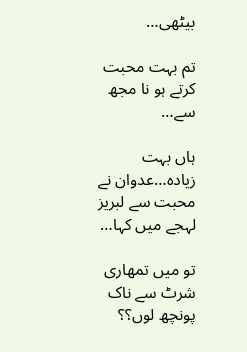بیٹھی…

تم بہت محبت کرتے ہو نا مجھ سے…

ہاں بہت زیادہ…عدوان نے محبت سے لبریز لہجے میں کہا…

تو میں تمھاری شرٹ سے ناک پونچھ لوں؟؟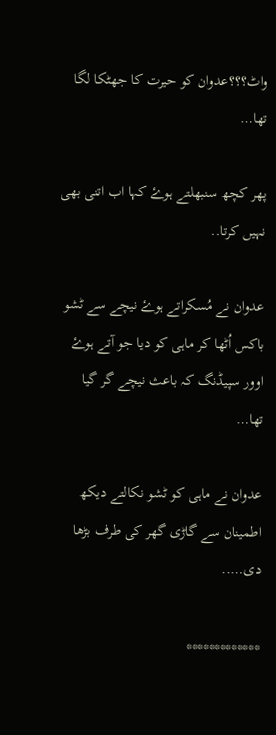واٹ؟؟؟عدوان کو حیرت کا جھٹکا لگا تھا…

پھر کچھ سنبھلتے ہوۓ کہا اب اتنی بھی نہیں کرتا..

عدوان نے مُسکراتے ہوۓ نیچے سے ٹشو باکس اُٹھا کر ماہی کو دیا جو آتے ہوۓ اوور سپیڈنگ کہ باعث نیچے گر گیا تھا…

عدوان نے ماہی کو ٹشو نکالتے دیکھ اطمینان سے گاڑی گھر کی طرف بڑھا دی…..

*************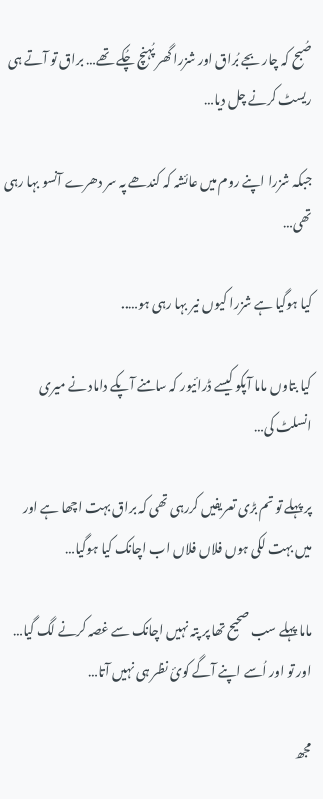صُبح کہ چار بجے بُراق اور شزرا گھر پُہنچ چُکے تھے… براق تو آتے ہی ریسٹ کرنے چل دیا…

جبکہ شزرا اپنے روم میں عائشہ کہ کندھے پہ سر دھرے آنسو بہا رہی تھی…

کیا ہوگیا ہے شزرا کیوں نیر بہا رہی ہو…..

کیا بتاوں ماما آپکو کیسے ڈرائیور کہ سامنے آپکے داماد نے میری انسلٹ کی…

پر پہلے تو تم بڑی تعریفیں کررہی تھی کہ براق بہت اچھا ہے اور میں بہت لکی ہوں فلاں فلاں اب اچانک کیا ہوگیا…

ماما پہلے سب صحیح تھا پر پتہ نہیں اچانک سے غصہ کرنے لگ گیا… اور تو اور اُسے اپنے آگے کوئ نظر ہی نہیں آتا…

مجھ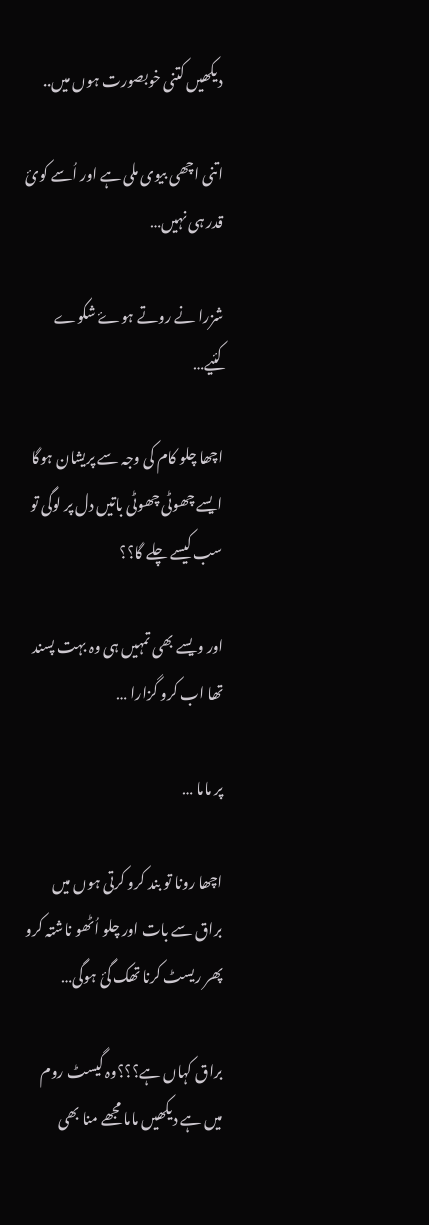دیکھیں کتنی خوبصورت ہوں میں..

اتنی اچھی بیوی ملی ہے اور اُسے کوئ قدر ہی نہیں…

شزرا نے روتے ہوۓ شکوے کئیے…

اچھا چلو کام کی وجہ سے پریشان ہوگا ایسے چھوٹی چھوٹی باتیں دل پر لوگی تو سب کیسے چلے گا؟؟

اور ویسے بھی تمہیں ہی وہ بہت پسند تھا اب کرو گزارا …

پر ماما …

اچھا رونا تو بند کرو کرتی ہوں میں براق سے بات اور چلو اُٹھو ناشتہ کرو پھر ریسٹ کرنا تھک گئ ہوگی…

براق کہاں ہے؟؟؟وہ گیسٹ روم میں ہے دیکھیں ماما مجھے منا بھی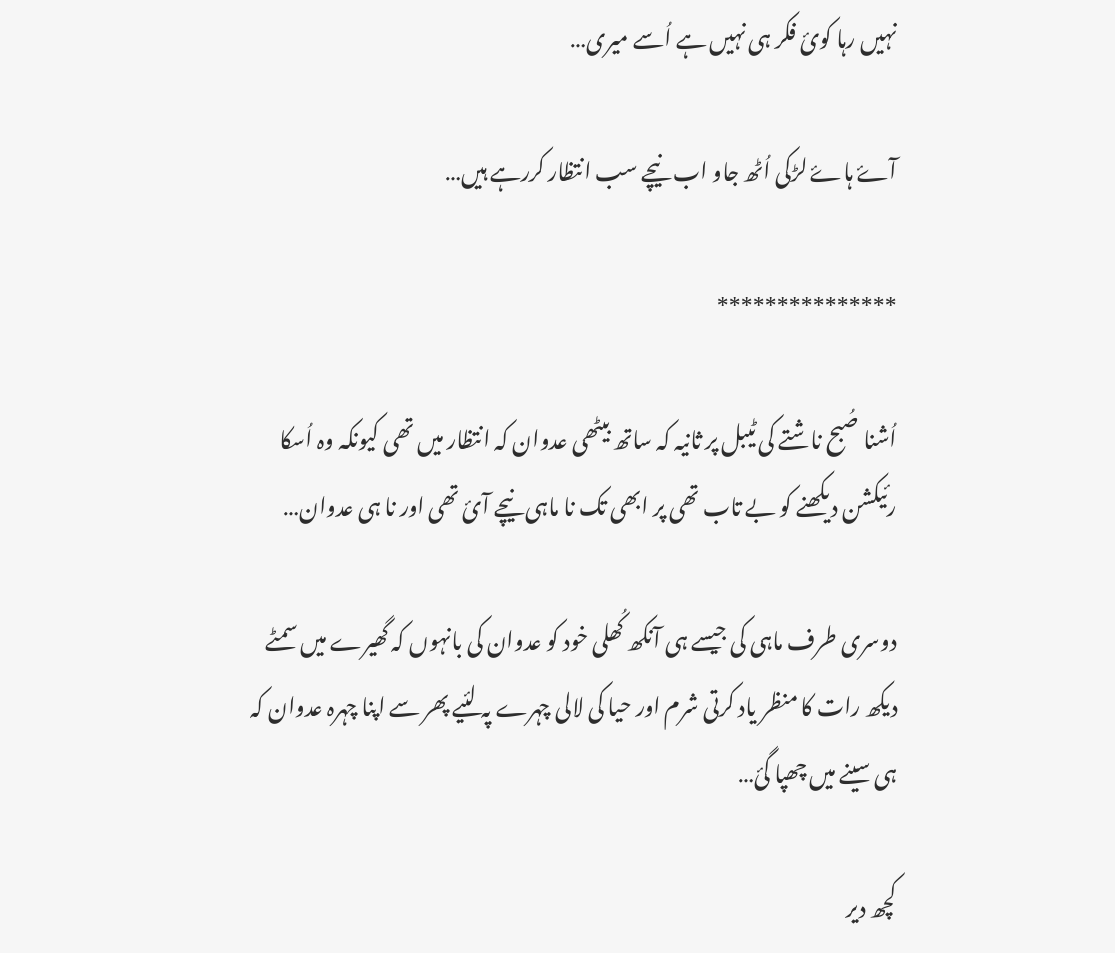نہیں رہا کوئ فکر ہی نہیں ہے اُسے میری…

آۓ ہاۓ لڑکی اُٹھ جاو اب نیچے سب انتظار کررہے ہیں…

***************

اُشنا صُبح ناشتے کی ٹیبل پر ثانیہ کہ ساتھ بیٹھی عدوان کہ انتظار میں تھی کیونکہ وہ اُسکا رئیکشن دیکھنے کو بے تاب تھی پر ابھی تک نا ماہی نیچے آئ تھی اور نا ہی عدوان…

دوسری طرف ماہی کی جیسے ہی آنکھ کُھلی خود کو عدوان کی بانہوں کہ گھیرے میں سمٹے دیکھ رات کا منظر یاد کرتی شرم اور حیا کی لالی چہرے پہ لئیے پھر سے اپنا چہرہ عدوان کہ ہی سینے میں چھپا گئ…

کچھ دیر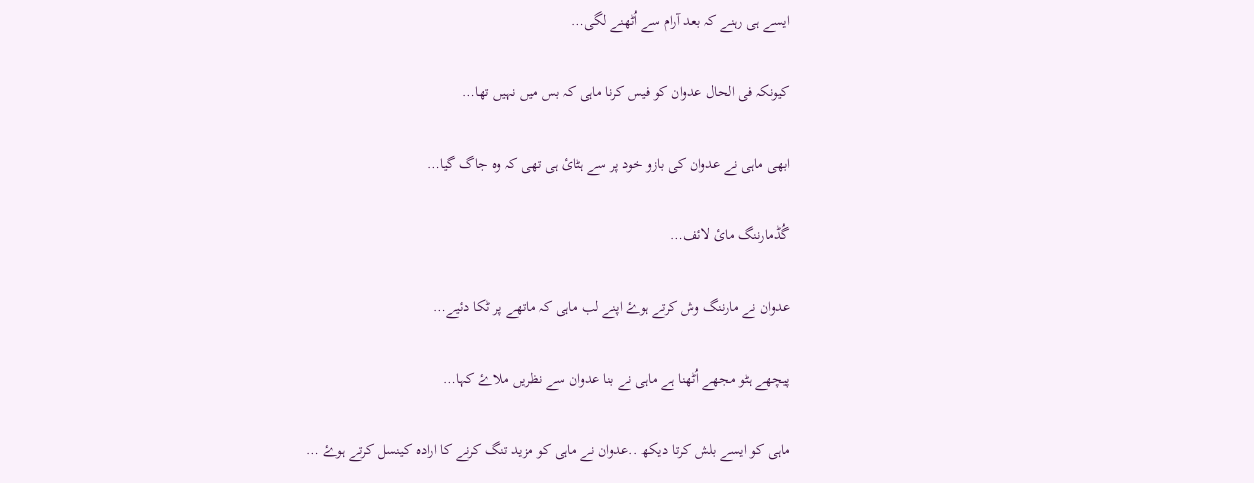ایسے ہی رہنے کہ بعد آرام سے اُٹھنے لگی…

کیونکہ فی الحال عدوان کو فیس کرنا ماہی کہ بس میں نہیں تھا…

ابھی ماہی نے عدوان کی بازو خود پر سے ہٹائ ہی تھی کہ وہ جاگ گیا…

گُڈمارننگ مائ لائف…

عدوان نے مارننگ وش کرتے ہوۓ اپنے لب ماہی کہ ماتھے پر ٹکا دئیے…

پیچھے ہٹو مجھے اُٹھنا ہے ماہی نے بنا عدوان سے نظریں ملاۓ کہا…

ماہی کو ایسے بلش کرتا دیکھ ..عدوان نے ماہی کو مزید تنگ کرنے کا ارادہ کینسل کرتے ہوۓ …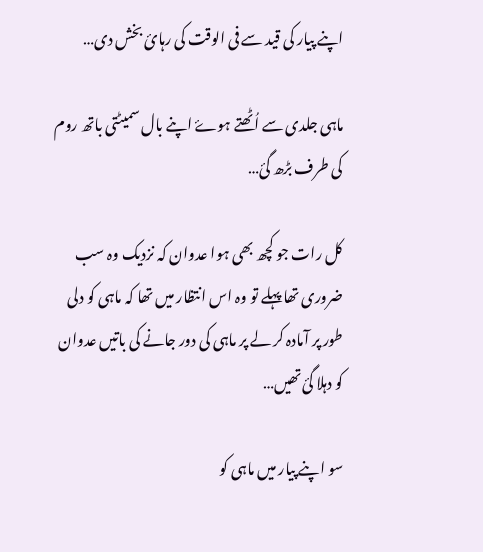اپنے پیار کی قید سے فی الوقت کی رہائ بخش دی…

ماہی جلدی سے اُٹھتے ہوۓ اپنے بال سمیٹتی باتھ روم کی طرف بڑھ گئ…

کل رات جو کچھ بھی ہوا عدوان کہ نزدیک وہ سب ضروری تھا پہلے تو وہ اس انتظار میں تھا کہ ماہی کو دلی طور پر آمادہ کر لے پر ماہی کی دور جانے کی باتیں عدوان کو دہلا گئ تھیں…

سو اپنے پیار میں ماہی کو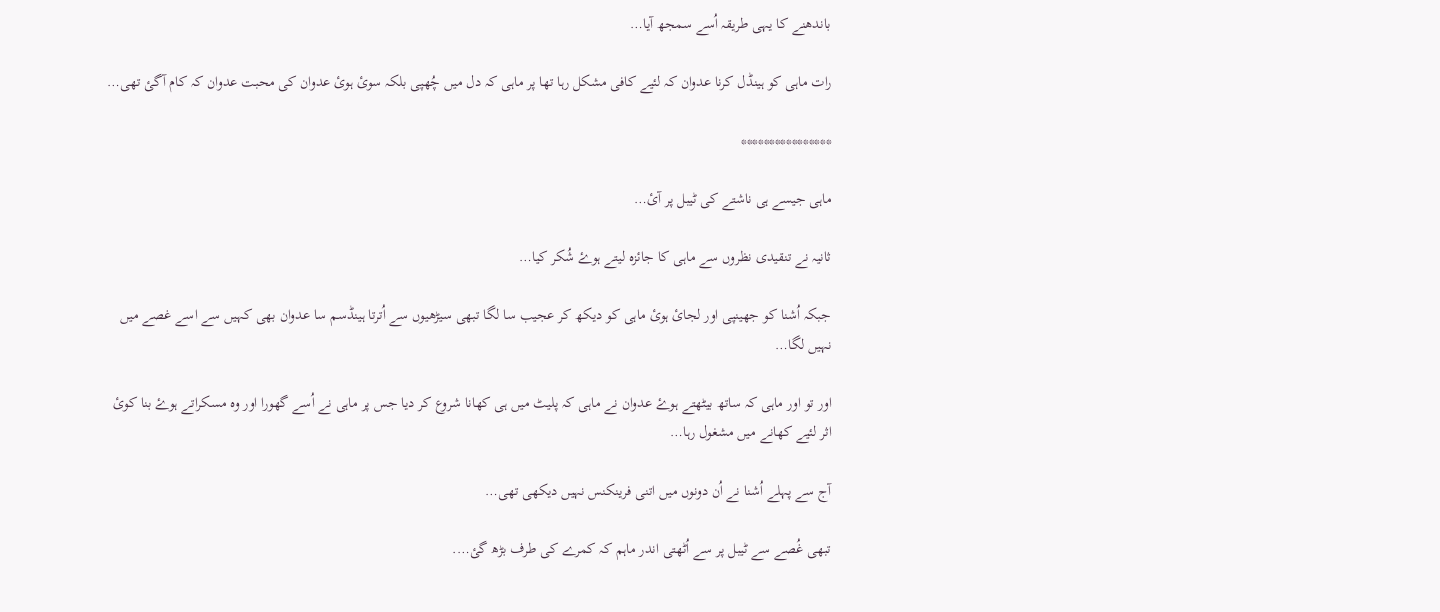باندھنے کا یہی طریقہ اُسے سمجھ آیا…

رات ماہی کو ہینڈل کرنا عدوان کہ لئیے کافی مشکل رہا تھا پر ماہی کہ دل میں چُھپی بلکہ سوئ ہوئ عدوان کی محبت عدوان کہ کام آگئ تھی…

****************

ماہی جیسے ہی ناشتے کی ٹیبل پر آئ…

ثانیہ نے تنقیدی نظروں سے ماہی کا جائزہ لیتے ہوۓ شُکر کیا…

جبکہ اُشنا کو جھینپی اور لجائ ہوئ ماہی کو دیکھ کر عجیب سا لگا تبھی سیڑھیوں سے اُترتا ہینڈسم سا عدوان بھی کہیں سے اسے غصے میں نہیں لگا…

اور تو اور ماہی کہ ساتھ بیٹھتے ہوۓ عدوان نے ماہی کہ پلیٹ میں ہی کھانا شروع کر دیا جس پر ماہی نے اُسے گھورا اور وہ مسکراتے ہوۓ بنا کوئ اثر لئیے کھانے میں مشغول رہا…

آج سے پہلے اُشنا نے اُن دونوں میں اتنی فرینکنس نہیں دیکھی تھی…

تبھی غُصے سے ٹیبل پر سے اُٹھتی اندر ماہم کہ کمرے کی طرف بڑھ گئ….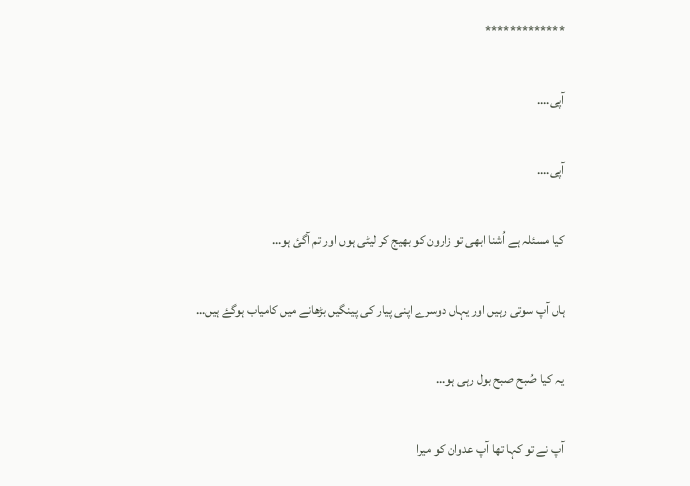*************

آپی….

آپی….

کیا مسئلہ ہے اُشنا ابھی تو زارون کو بھیج کر لیٹی ہوں اور تم آگئ ہو…

ہاں آپ سوتی رہیں اور یہاں دوسرے اپنی پیار کی پینگیں بڑھانے میں کامیاب ہوگۓ ہیں…

یہ کیا صُبح صبح بول رہی ہو…

آپ نے تو کہا تھا آپ عدوان کو میرا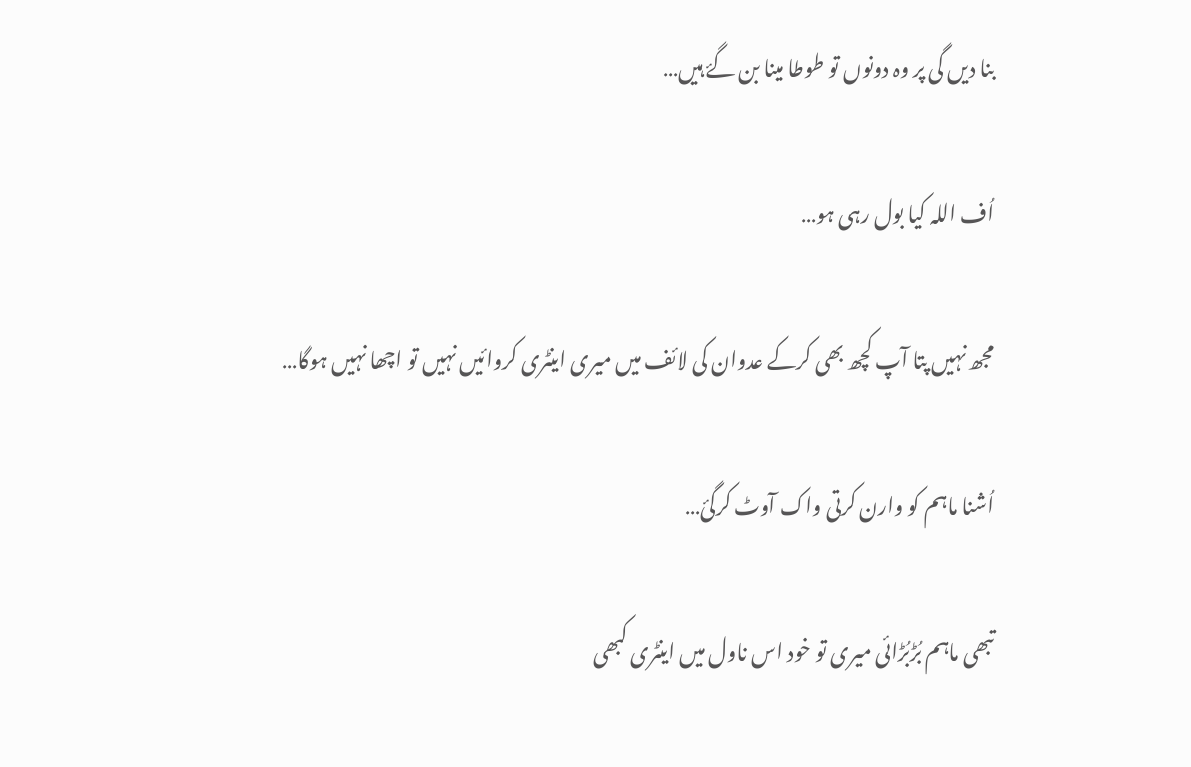بنا دیں گی پر وہ دونوں تو طوطا مینا بن گۓ ہیں…

اُف اللہ کیا بول رہی ہو…

مجھ نہیں پتا آپ کچھ بھی کرکے عدوان کی لائف میں میری اینٹری کروائیں نہیں تو اچھا نہیں ہوگا…

اُشنا ماہم کو وارن کرتی واک آوٹ کرگئ…

تبھی ماہم بُڑبُڑائی میری تو خود اس ناول میں اینٹری کبھی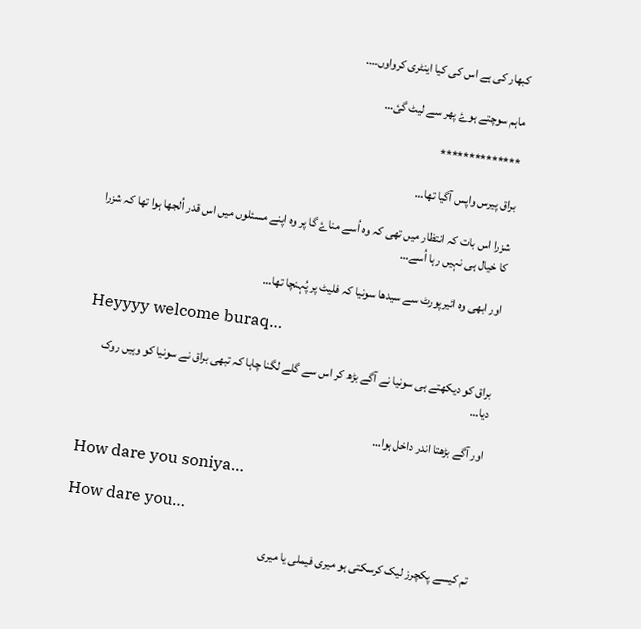کبھار کی ہے اس کی کیا اینٹری کرواوں….

ماہم سوچتے ہوۓ پھر سے لیٹ گئ…

**************

براق پیرس واپس آگیا تھا…

شزرا اس بات کہ انتظار میں تھی کہ وہ اُسے مناۓ گا پر وہ اپنے مسئلوں میں اس قدر اُلجھا ہوا تھا کہ شزرا کا خیال ہی نہیں رہا اُسے…

اور ابھی وہ ائیرپورٹ سے سیدھا سونیا کہ فلیٹ پر پُہنچا تھا…

Heyyyy welcome buraq…

براق کو دیکھتے ہی سونیا نے آگے بڑھ کر اس سے گلے لگنا چاہا کہ تبھی براق نے سونیا کو وہیں روک دیا…

اور آگے بڑھتا اندر داخل ہوا…

How dare you soniya…

How dare you…

تم کیسے پکچرز لیک کرسکتی ہو میری فیملی یا میری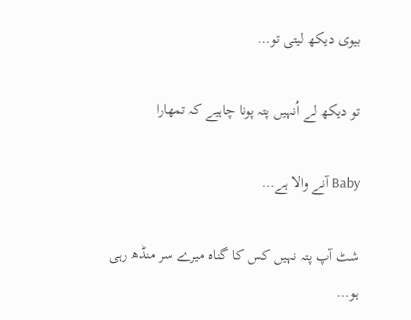بیوی دیکھ لیتی تو…

تو دیکھ لے اُنہیں پتہ پونا چاہیے کہ تمھارا

Baby آنے والا ہے…

شٹ آپ پتہ نہیں کس کا گناہ میرے سر منڈھ رہی ہو…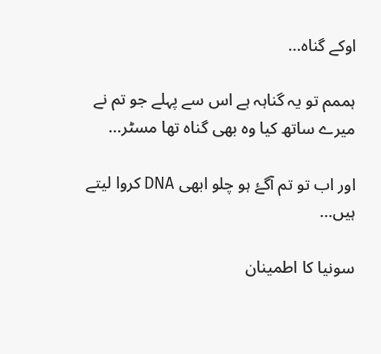اوکے گناہ…

ہممم تو یہ گناہہ ہے اس سے پہلے جو تم نے میرے ساتھ کیا وہ بھی گناہ تھا مسٹر…

اور اب تو تم آگۓ ہو چلو ابھی DNA کروا لیتے ہیں…

سونیا کا اطمینان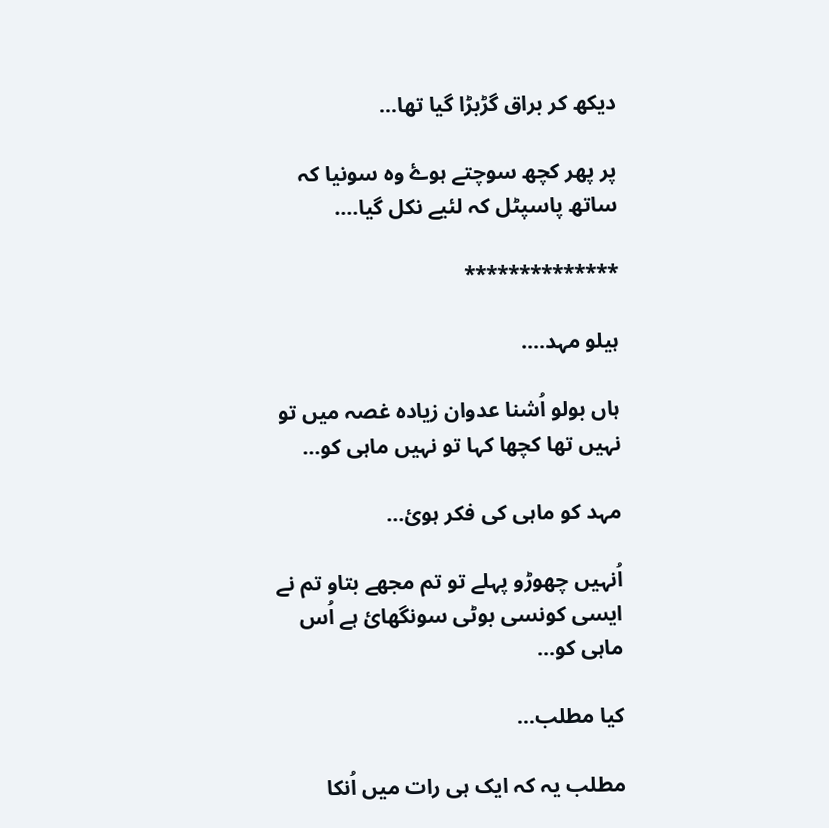دیکھ کر براق گڑبڑا گیا تھا…

پر پھر کچھ سوچتے ہوۓ وہ سونیا کہ ساتھ پاسپٹل کہ لئیے نکل گیا….

**************

ہیلو مہد….

ہاں بولو اُشنا عدوان زیادہ غصہ میں تو نہیں تھا کچھا کہا تو نہیں ماہی کو…

مہد کو ماہی کی فکر ہوئ…

اُنہیں چھوڑو پہلے تو تم مجھے بتاو تم نے ایسی کونسی بوٹی سونگھائ ہے اُس ماہی کو…

کیا مطلب…

مطلب یہ کہ ایک ہی رات میں اُنکا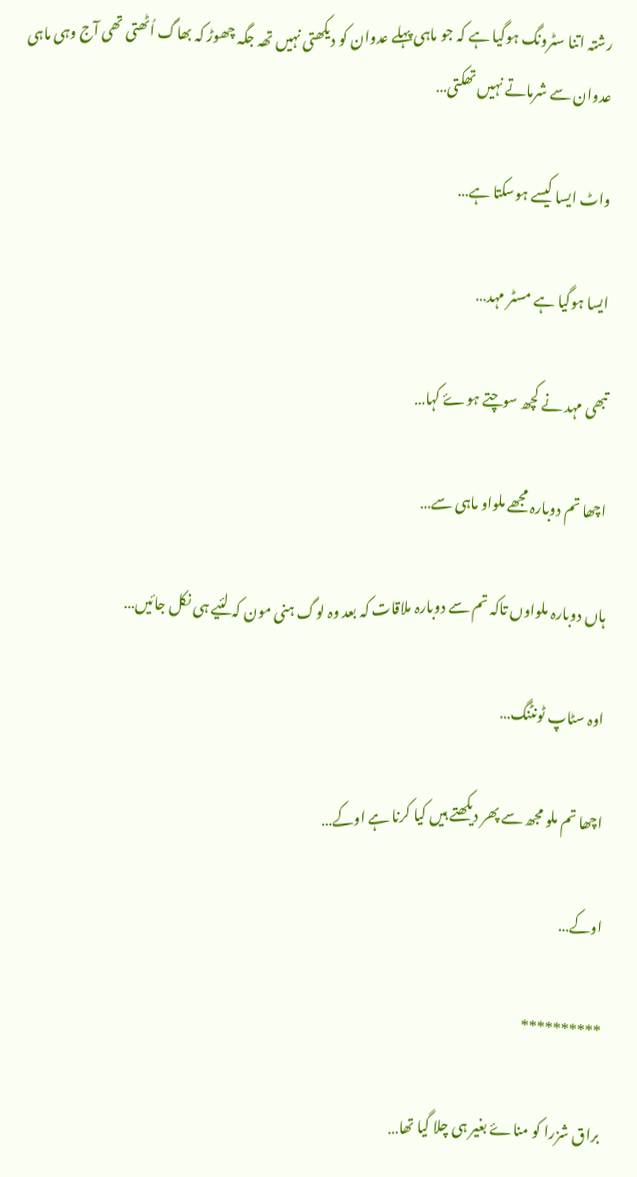رشتہ اتنا سٹرونگ ہوگیا ہے کہ جو ماہی پہلے عدوان کو دیکھتی نہیں تھہ جگہ چھوڑ کہ بھاگ اُٹھتی تھی آج وہی ماہی عدوان سے شرماتے نہیں تھکتی…

واٹ ایسا کیسے ہوسکتا ہے…

ایسا ہوگیا ہے مسٹر مہد…

تبھی مہد نے کچھ سوچتے ہوۓ کہا…

اچھا تم دوبارہ مجھے ملواو ماہی سے…

ہاں دوبارہ ملواوں تاکہ تم سے دوبارہ ملاقات کہ بعد وہ لوگ ہنی مون کہ لئیے ہی نکل جائیں…

اوہ سٹاپ ٹونٹنگ…

اچھا تم ملو مجھ سے پھر دیکھتے ہیں کیا کرنا ہے اوکے…

اوکے…

**********

براق شزرا کو مناۓ بغیر ہی چلا گیا تھا…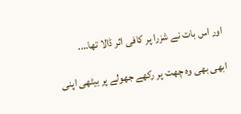اور اس بات نے شزرا پر کافی اثر ڈالا تھا….

ابھی بھی وہ چھت پر رکھے جھولے پر بیٹھی اپنی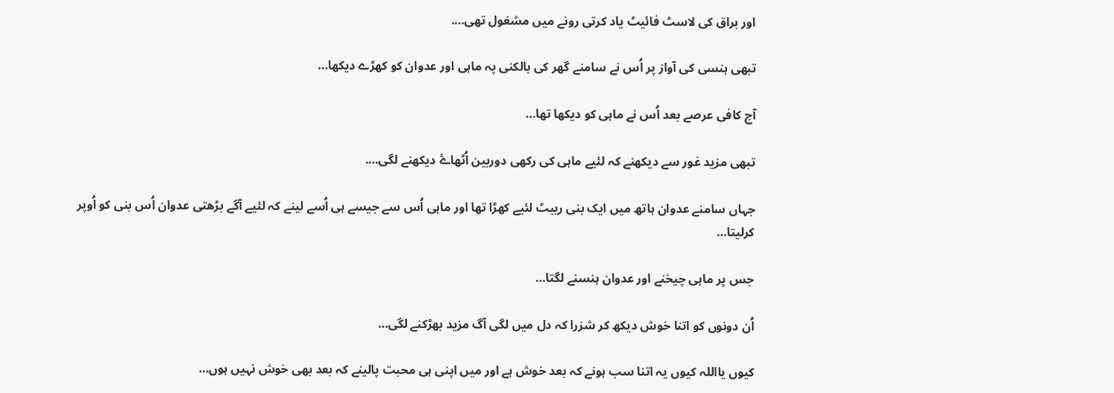اور براق کی لاسٹ فائیٹ یاد کرتی رونے میں مشغول تھی….

تبھی ہنسی کی آواز پر اُس نے سامنے گھر کی بالکنی پہ ماہی اور عدوان کو کھڑے دیکھا…

آج کافی عرصے بعد اُس نے ماہی کو دیکھا تھا…

تبھی مزید غور سے دیکھنے کہ لئیے ماہی کی رکھی دوربین اُٹھاۓ دیکھنے لگی….

جہاں سامنے عدوان ہاتھ میں ایک بنی ریبٹ لئیے کھڑا تھا اور ماہی اُس سے جیسے ہی اُسے لینے کہ لئیے آگے بڑھتی عدوان اُس بنی کو اُوپر کرلیتا…

جس پر ماہی چیخنے اور عدوان ہنسنے لگتا…

اُن دونوں کو اتنا خوش دیکھ کر شزرا کہ دل میں لگی آگ مزید بھڑکنے لگی…

کیوں یااللہ کیوں یہ اتنا سب ہونے کہ بعد خوش ہے اور میں اپنی ہی محبت پالینے کہ بعد بھی خوش نہیں ہوں…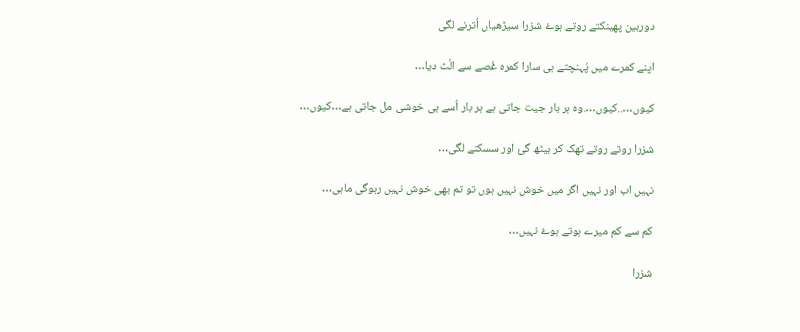دوربین پھینکتے روتے ہوۓ شزرا سیڑھیاں اُترنے لگی

اپنے کمرے میں پُہنچتے ہی سارا کمرہ غُصے سے الُٹ دیا…

کیوں…..کیوں….وہ ہر بار جیت جاتی ہے ہر بار اُسے ہی خوشی مل جاتی ہے…کیوں…

شزرا روتے روتے تھک کر بیٹھ گئ اور سسکنے لگی…

نہیں اب اور نہیں اگر میں خوش نہیں ہوں تو تم بھی خوش نہیں رہوگی ماہی…

کم سے کم میرے ہوتے ہوۓ نہیں…

شزرا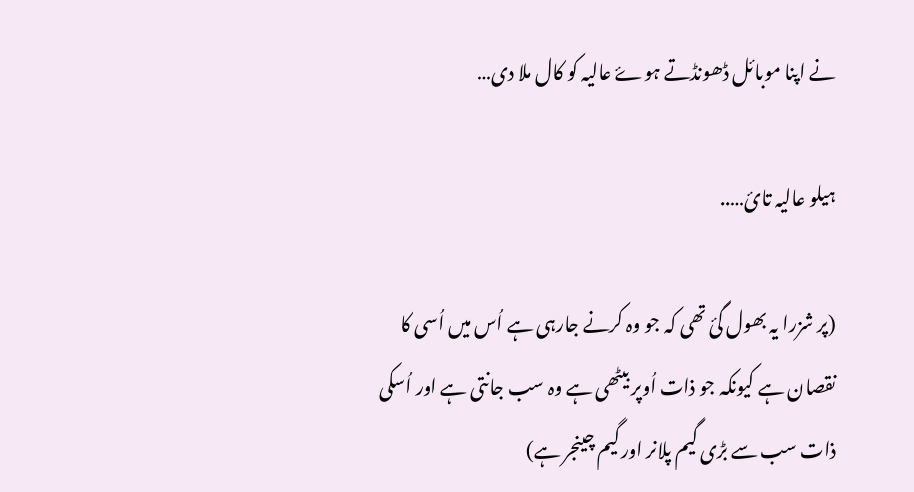نے اپنا موبائل ڈھونڈتے ہوۓ عالیہ کو کال ملا دی…

ہیلو عالیہ تائ…..

(پر شزرا یہ بھول گئ تھی کہ جو وہ کرنے جارہی ہے اُس میں اُسی کا نقصان ہے کیونکہ جو ذات اُوپر بیٹھی ہے وہ سب جانتی ہے اور اُسکی ذات سب سے بڑی گیم پلانر اور گیم چینجر ہے)